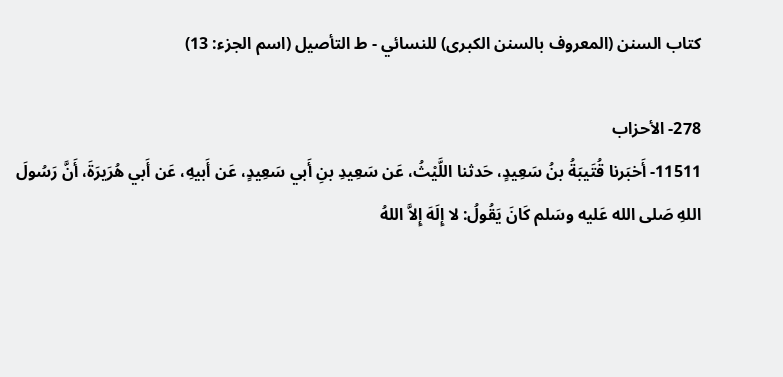كتاب السنن (المعروف بالسنن الكبرى) للنسائي - ط التأصيل (اسم الجزء: 13)

278- الأحزاب
11511- أَخبَرنا قُتَيبَةُ بنُ سَعِيدٍ، حَدثنا اللَّيْثُ، عَن سَعِيدِ بنِ أَبي سَعِيدٍ، عَن أَبيهِ، عَن أَبي هُرَيرَةَ، أَنَّ رَسُولَ اللهِ صَلى الله عَليه وسَلم كَانَ يَقُولُ: لا إِلَهَ إِلاَّ اللهُ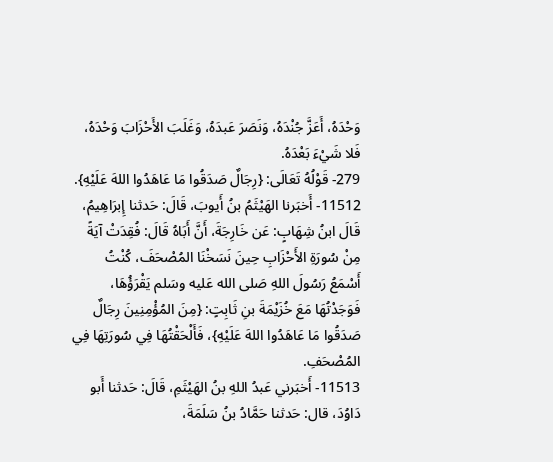وَحْدَهُ، أَعَزَّ جُنْدَهُ، وَنَصَرَ عَبدَهُ، وَغَلَبَ الأَحْزَابَ وَحْدَهُ، فَلا شَيْءَ بَعْدَهُ.
279- قَوْلُهُ تَعَالَى: {رِجَالٌ صَدَقُوا مَا عَاهَدُوا اللهَ عَلَيْهِ}.
11512- أَخبَرنا الهَيْثَمُ بنُ أَيوبَ، قَالَ: حَدثنا إِبرَاهِيمُ، قَالَ ابنُ شِهَابٍ: عَن خَارِجَةَ، أَنَّ أَبَاهُ قَالَ: فُقِدَتْ آيَةً مِنْ سُورَةِ الأَحْزَابِ حِينَ نَسَخْنَا المُصْحَفَ، كُنْتُ أَسْمَعُ رَسُولَ اللهِ صَلى الله عَليه وسَلم يَقْرَؤُهَا، فَوَجَدْتُهَا مَعَ خُزَيْمَةَ بنِ ثَابِتٍ: {مِنَ المُؤْمِنِينَ رِجَالٌ صَدَقُوا مَا عَاهَدُوا اللهَ عَلَيْهِ}، فَأَلْحَقْتُهَا فِي سُورَتِهَا فِي المُصْحَفِ.
11513- أَخبَرني عَبدُ اللهِ بنُ الهَيْثَمِ، قَالَ: حَدثنا أَبو دَاوُدَ، قال: حَدثنا حَمَّادُ بنُ سَلَمَةَ،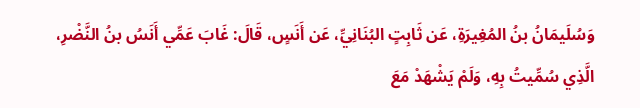وَسُلَيمَانُ بنُ المُغِيرَةِ، عَن ثَابِتٍ البُنَانِيِّ، عَن أَنَسٍ، قَالَ: غَابَ عَمِّي أَنَسُ بنُ النَّضْرِ، الَّذِي سُمِّيتُ بِهِ، وَلَمْ يَشْهَدْ مَعَ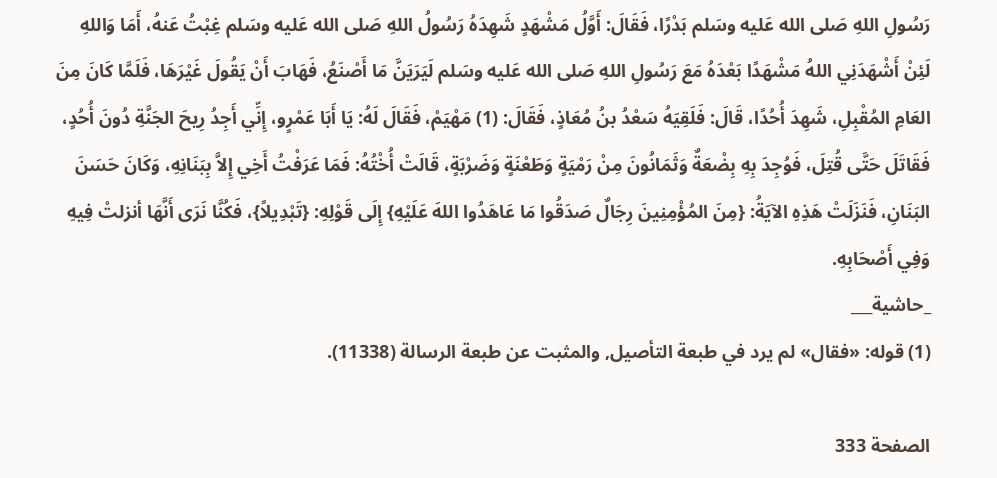رَسُولِ اللهِ صَلى الله عَليه وسَلم بَدْرًا، فَقَالَ: أَوَّلُ مَشْهَدٍ شَهِدَهُ رَسُولُ اللهِ صَلى الله عَليه وسَلم غِبْتُ عَنهُ، أَمَا وَاللهِ لَئِنْ أَشْهَدَنِي اللهُ مَشْهَدًا بَعْدَهُ مَعَ رَسُولِ اللهِ صَلى الله عَليه وسَلم لَيَرَيَنَّ مَا أَصْنَعُ، فَهَابَ أَنْ يَقُولَ غَيْرَهَا، فَلَمَّا كَانَ مِنَ العَامِ المُقْبِلِ، شَهِدَ أُحُدًا، قَالَ: فَلَقِيَهُ سَعْدُ بنُ مُعَاذٍ، فَقَالَ: (1) مَهْيَمْ، فَقَالَ لَهُ: يَا أَبَا عَمْرٍو، إِنِّي أَجِدُ رِيحَ الجَنَّةِ دُونَ أُحُدٍ، فَقَاتَلَ حَتَّى قُتِلَ، فَوُجِدَ بِهِ بِضْعَةٌ وَثَمَانُونَ مِنْ رَمْيَةٍ وَطَعْنَةٍ وَضَرْبَةٍ، قَالَتْ أُخْتُهُ: فَمَا عَرَفْتُ أَخِي إِلاَّ بِبَنَانِهِ، وَكَانَ حَسَنَ البَنَانِ، فَنَزَلَتْ هَذِهِ الآيَةُ: {مِنَ المُؤْمِنِينَ رِجَالٌ صَدَقُوا مَا عَاهَدُوا اللهَ عَلَيْهِ} إِلَى قَوْلِهِ: {تَبْدِيلاً}، فَكُنَّا نَرَى أَنَّهَا أنزلتْ فِيهِ وَفِي أَصْحَابِهِ.
_حاشية___
(1) قوله: «فقال» لم يرد في طبعة التأصيل, والمثبت عن طبعة الرسالة (11338).

الصفحة 333